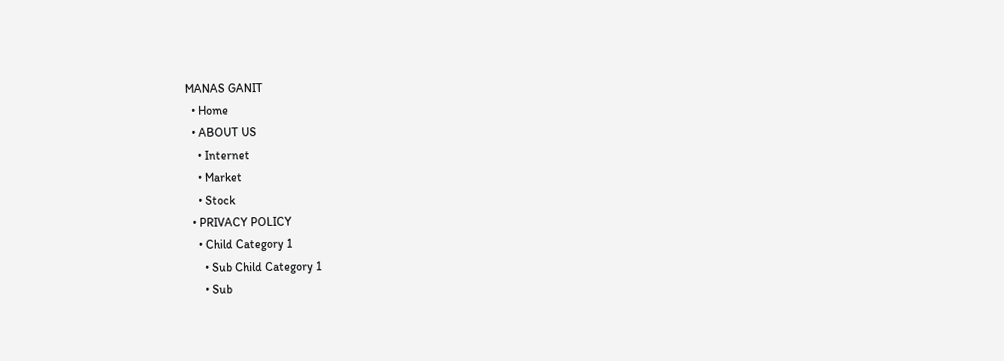MANAS GANIT
  • Home
  • ABOUT US
    • Internet
    • Market
    • Stock
  • PRIVACY POLICY
    • Child Category 1
      • Sub Child Category 1
      • Sub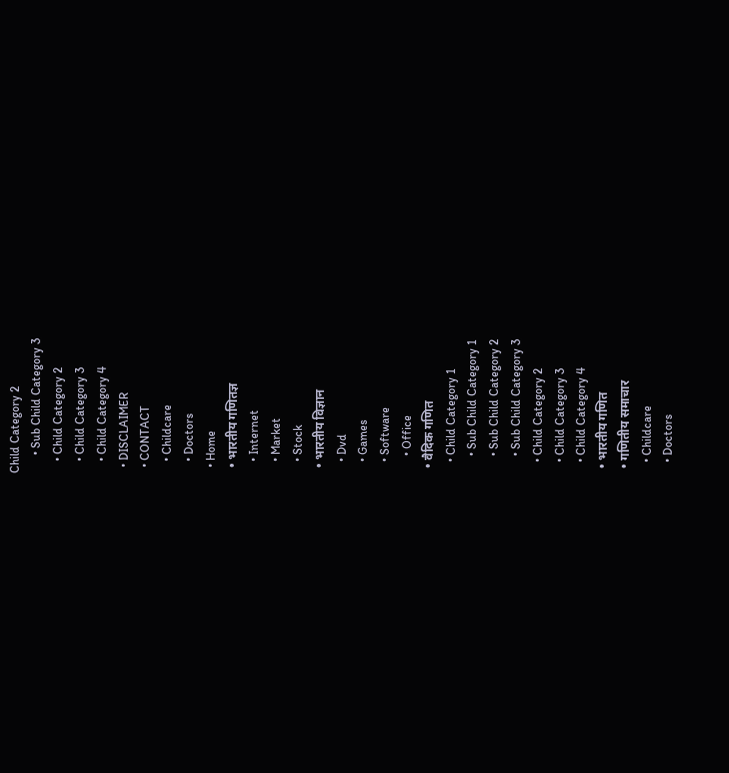Child Category 2
      • Sub Child Category 3
    • Child Category 2
    • Child Category 3
    • Child Category 4
  • DISCLAIMER
  • CONTACT
    • Childcare
    • Doctors
  • Home
  • भारतीय गणितज्ञ
    • Internet
    • Market
    • Stock
  • भारतीय विज्ञान
    • Dvd
    • Games
    • Software
      • Office
  • वैदिक गणित
    • Child Category 1
      • Sub Child Category 1
      • Sub Child Category 2
      • Sub Child Category 3
    • Child Category 2
    • Child Category 3
    • Child Category 4
  • भारतीय गणित
  • गणितीय समाचार
    • Childcare
    • Doctors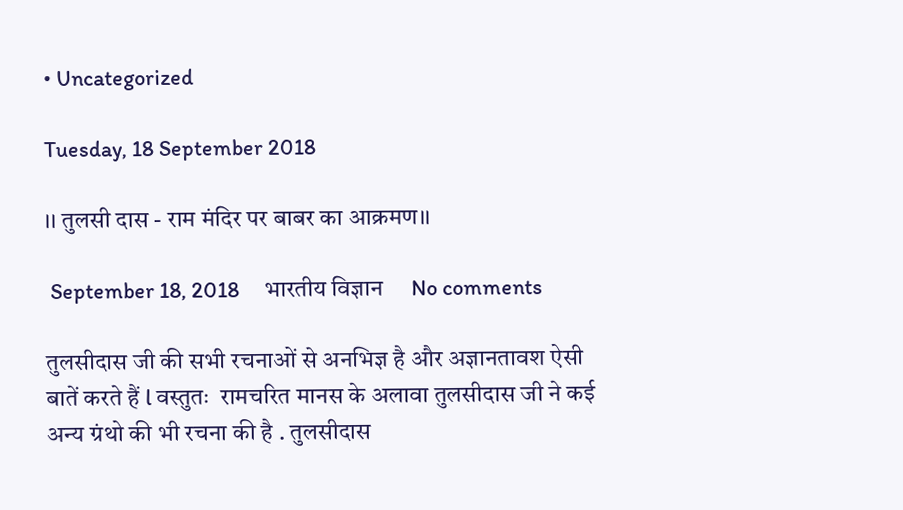• Uncategorized

Tuesday, 18 September 2018

।। तुलसी दास - राम मंदिर पर बाबर का आक्रमण।।

 September 18, 2018     भारतीय विज्ञान     No comments

तुलसीदास जी की सभी रचनाओं से अनभिज्ञ है और अज्ञानतावश ऐसी बातें करते हैं l वस्तुतः  रामचरित मानस के अलावा तुलसीदास जी ने कई अन्य ग्रंथो की भी रचना की है . तुलसीदास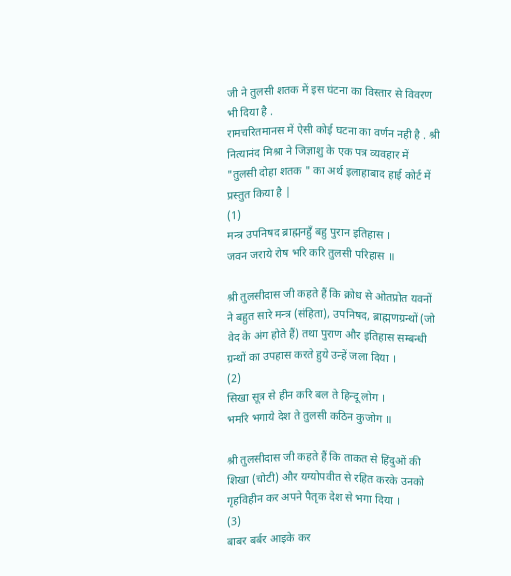जी ने तुलसी शतक में इस घंटना का विस्तार से विवरण भी दिया है .
रामचरितमानस में ऐसी कोई घटना का वर्णन नही है . श्री नित्यानंद मिश्रा ने जिज्ञाशु के एक पत्र व्यवहार में "तुलसी दोहा शतक " का अर्थ इलाहाबाद हाई कोर्ट में प्रस्तुत किया है |
(1)
मन्त्र उपनिषद ब्राह्मनहुँ बहु पुरान इतिहास ।
जवन जराये रोष भरि करि तुलसी परिहास ॥

श्री तुलसीदास जी कहते हैं कि क्रोध से ओतप्रोत यवनों ने बहुत सारे मन्त्र (संहिता), उपनिषद, ब्राह्मणग्रन्थों (जो वेद के अंग होते हैं) तथा पुराण और इतिहास सम्बन्धी ग्रन्थों का उपहास करते हुये उन्हें जला दिया ।
(2)
सिखा सूत्र से हीन करि बल ते हिन्दू लोग ।
भमरि भगाये देश ते तुलसी कठिन कुजोग ॥

श्री तुलसीदास जी कहते हैं कि ताकत से हिंदुओं की शिखा (चोटी) और यग्योपवीत से रहित करके उनको गृहविहीन कर अपने पैतृक देश से भगा दिया ।
(3)
बाबर बर्बर आइके कर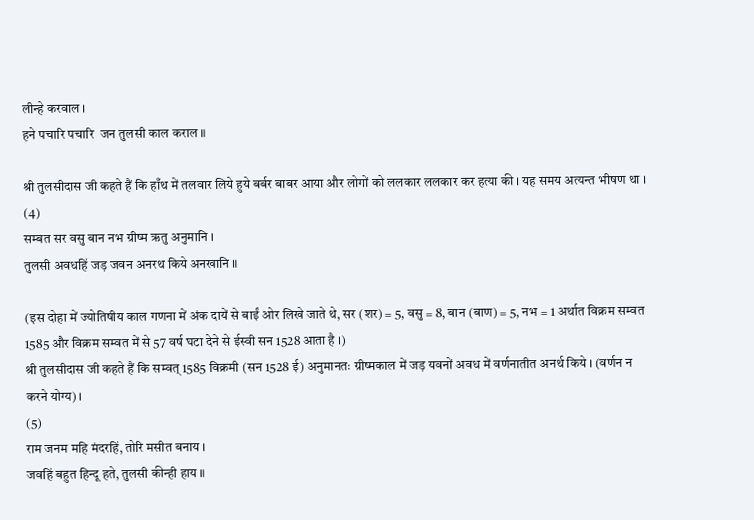लीन्हे करवाल ।
हने पचारि पचारि  जन तुलसी काल कराल ॥

श्री तुलसीदास जी कहते हैं कि हाँथ में तलवार लिये हुये बर्बर बाबर आया और लोगों को ललकार ललकार कर हत्या की । यह समय अत्यन्त भीषण था ।
(4)
सम्बत सर वसु बान नभ ग्रीष्म ऋतु अनुमानि ।
तुलसी अवधहिं जड़ जवन अनरथ किये अनखानि ॥

(इस दोहा में ज्योतिषीय काल गणना में अंक दायें से बाईं ओर लिखे जाते थे, सर (शर) = 5, वसु = 8, बान (बाण) = 5, नभ = 1 अर्थात विक्रम सम्वत 1585 और विक्रम सम्वत में से 57 वर्ष घटा देने से ईस्वी सन 1528 आता है ।)
श्री तुलसीदास जी कहते हैं कि सम्वत् 1585 विक्रमी (सन 1528 ई) अनुमानतः ग्रीष्मकाल में जड़ यवनों अवध में वर्णनातीत अनर्थ किये । (वर्णन न करने योग्य) ।
(5)
राम जनम महि मंदरहिं, तोरि मसीत बनाय ।
जवहिं बहुत हिन्दू हते, तुलसी कीन्ही हाय ॥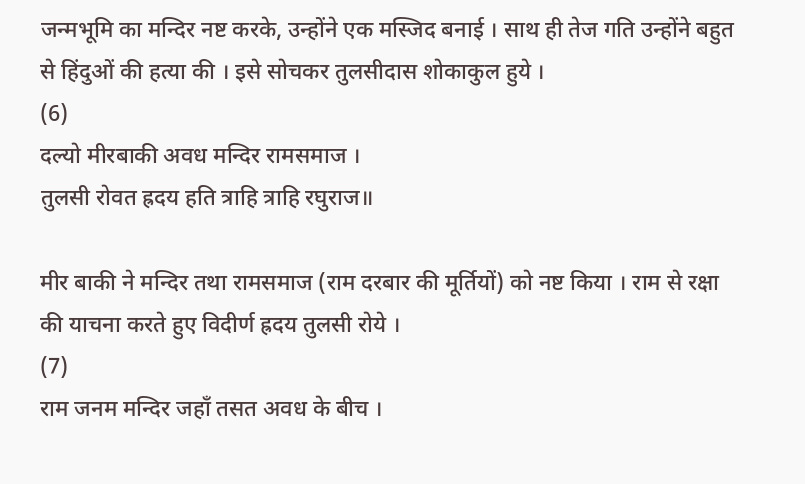जन्मभूमि का मन्दिर नष्ट करके, उन्होंने एक मस्जिद बनाई । साथ ही तेज गति उन्होंने बहुत से हिंदुओं की हत्या की । इसे सोचकर तुलसीदास शोकाकुल हुये ।
(6)
दल्यो मीरबाकी अवध मन्दिर रामसमाज ।
तुलसी रोवत ह्रदय हति त्राहि त्राहि रघुराज॥

मीर बाकी ने मन्दिर तथा रामसमाज (राम दरबार की मूर्तियों) को नष्ट किया । राम से रक्षा की याचना करते हुए विदीर्ण ह्रदय तुलसी रोये ।
(7)
राम जनम मन्दिर जहाँ तसत अवध के बीच ।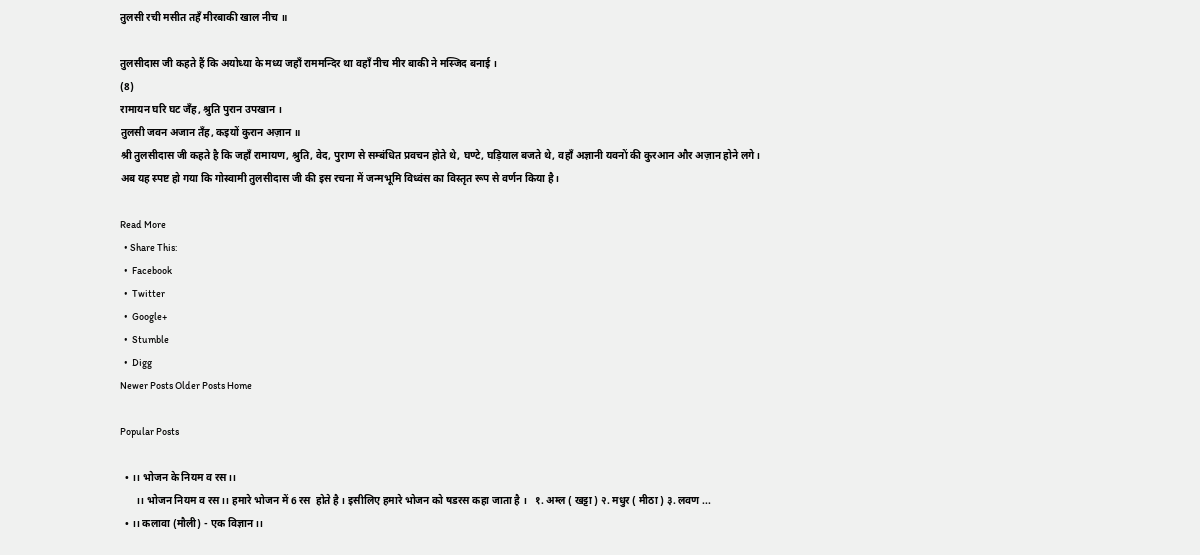तुलसी रची मसीत तहँ मीरबाकी खाल नीच ॥

तुलसीदास जी कहते हैं कि अयोध्या के मध्य जहाँ राममन्दिर था वहाँ नीच मीर बाकी ने मस्जिद बनाई ।
(8)
रामायन घरि घट जँह, श्रुति पुरान उपखान ।
तुलसी जवन अजान तँह, कइयों कुरान अज़ान ॥
श्री तुलसीदास जी कहते है कि जहाँ रामायण, श्रुति, वेद, पुराण से सम्बंधित प्रवचन होते थे, घण्टे, घड़ियाल बजते थे, वहाँ अज्ञानी यवनों की कुरआन और अज़ान होने लगे।
अब यह स्पष्ट हो गया कि गोस्वामी तुलसीदास जी की इस रचना में जन्मभूमि विध्वंस का विस्तृत रूप से वर्णन किया है।

Read More
  • Share This:
  •  Facebook
  •  Twitter
  •  Google+
  •  Stumble
  •  Digg
Newer Posts Older Posts Home

Popular Posts

  • ।। भोजन के नियम व रस।।
      ।। भोजन नियम व रस।। हमारे भोजन में 6 रस  होते है । इसीलिए हमारे भोजन को षडरस कहा जाता है ।   १. अम्ल ( खट्टा ) २. मधुर ( मीठा ) ३. लवण ...
  • ।। कलावा (मौली) - एक विज्ञान।।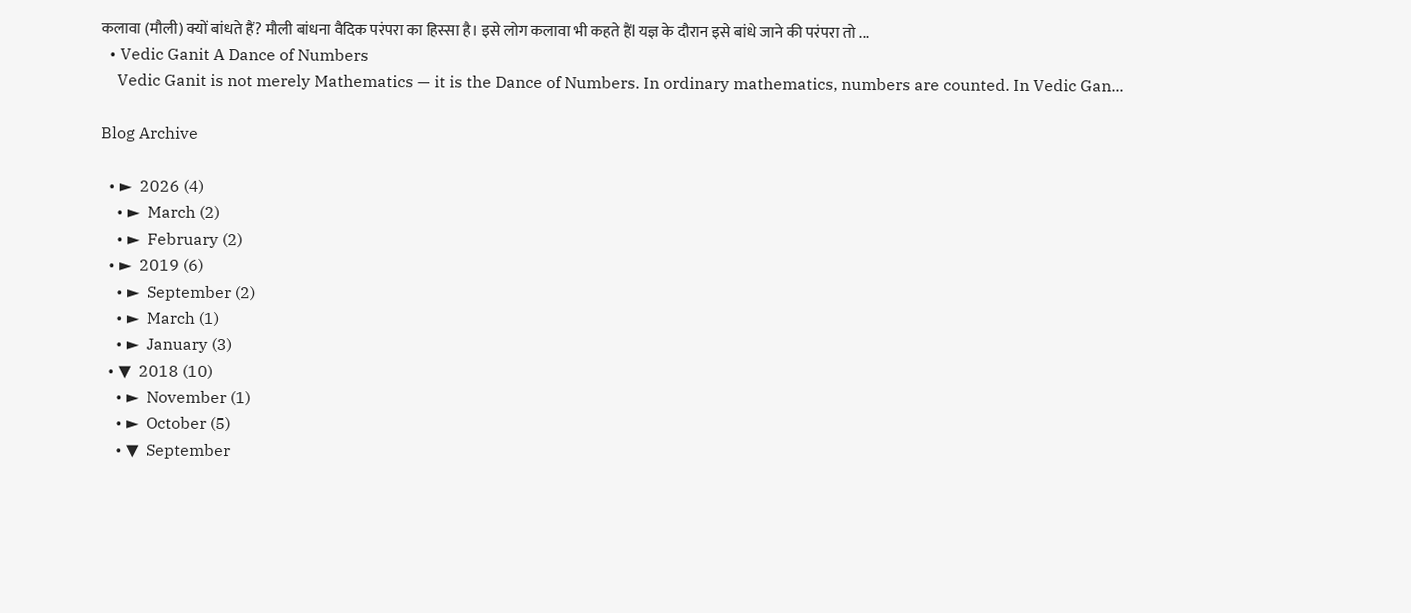कलावा (मौली) क्यों बांधते हैं? मौली बांधना वैदिक परंपरा का हिस्सा है। इसे लोग कलावा भी कहते हैंl यज्ञ के दौरान इसे बांधे जाने की परंपरा तो ...
  • Vedic Ganit A Dance of Numbers
    Vedic Ganit is not merely Mathematics — it is the Dance of Numbers. In ordinary mathematics, numbers are counted. In Vedic Gan...

Blog Archive

  • ►  2026 (4)
    • ►  March (2)
    • ►  February (2)
  • ►  2019 (6)
    • ►  September (2)
    • ►  March (1)
    • ►  January (3)
  • ▼  2018 (10)
    • ►  November (1)
    • ►  October (5)
    • ▼  September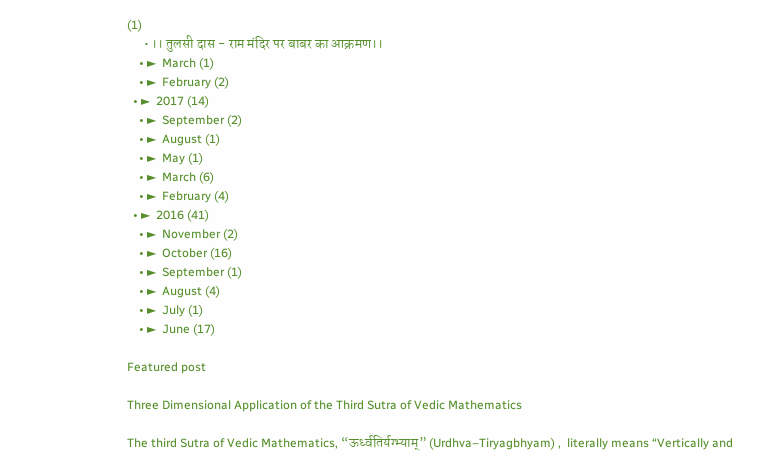(1)
      • ।। तुलसी दास - राम मंदिर पर बाबर का आक्रमण।।
    • ►  March (1)
    • ►  February (2)
  • ►  2017 (14)
    • ►  September (2)
    • ►  August (1)
    • ►  May (1)
    • ►  March (6)
    • ►  February (4)
  • ►  2016 (41)
    • ►  November (2)
    • ►  October (16)
    • ►  September (1)
    • ►  August (4)
    • ►  July (1)
    • ►  June (17)

Featured post

Three Dimensional Application of the Third Sutra of Vedic Mathematics

The third Sutra of Vedic Mathematics, “ऊर्ध्वतिर्यग्भ्याम्” (Urdhva–Tiryagbhyam) ,  literally means “Vertically and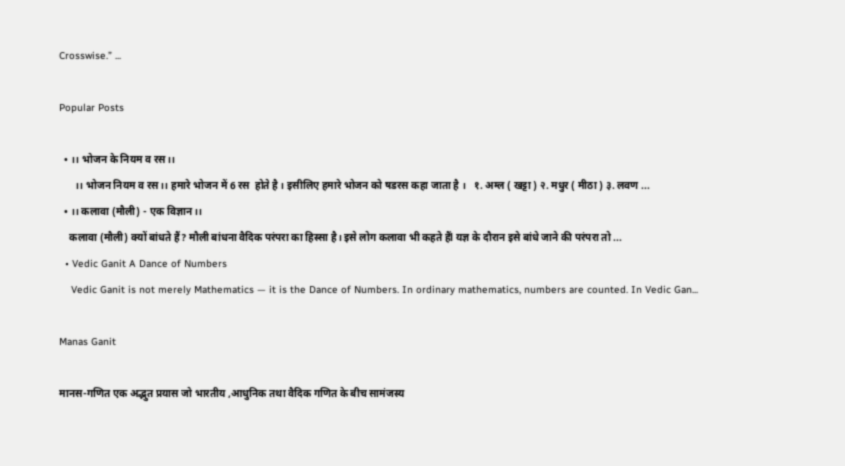Crosswise.” ...

Popular Posts

  • ।। भोजन के नियम व रस।।
      ।। भोजन नियम व रस।। हमारे भोजन में 6 रस  होते है । इसीलिए हमारे भोजन को षडरस कहा जाता है ।   १. अम्ल ( खट्टा ) २. मधुर ( मीठा ) ३. लवण ...
  • ।। कलावा (मौली) - एक विज्ञान।।
    कलावा (मौली) क्यों बांधते हैं? मौली बांधना वैदिक परंपरा का हिस्सा है। इसे लोग कलावा भी कहते हैंl यज्ञ के दौरान इसे बांधे जाने की परंपरा तो ...
  • Vedic Ganit A Dance of Numbers
    Vedic Ganit is not merely Mathematics — it is the Dance of Numbers. In ordinary mathematics, numbers are counted. In Vedic Gan...

Manas Ganit

मानस-गणित एक अद्भुत प्रयास जो भारतीय ,आधुनिक तथा वैदिक गणित के बीच सामंजस्य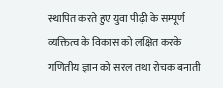स्थापित करते हुए युवा पीढ़ी के सम्पूर्ण व्यक्तित्व के विकास को लक्षित करके गणितीय ज्ञान को सरल तथा रोचक बनाती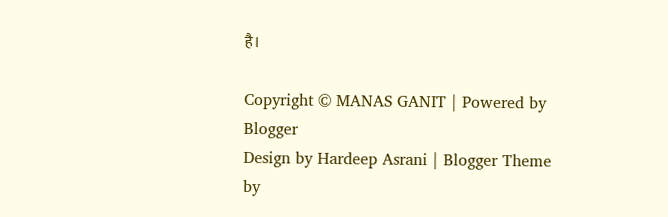है।

Copyright © MANAS GANIT | Powered by Blogger
Design by Hardeep Asrani | Blogger Theme by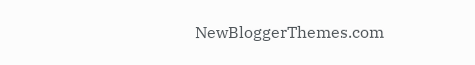NewBloggerThemes.com